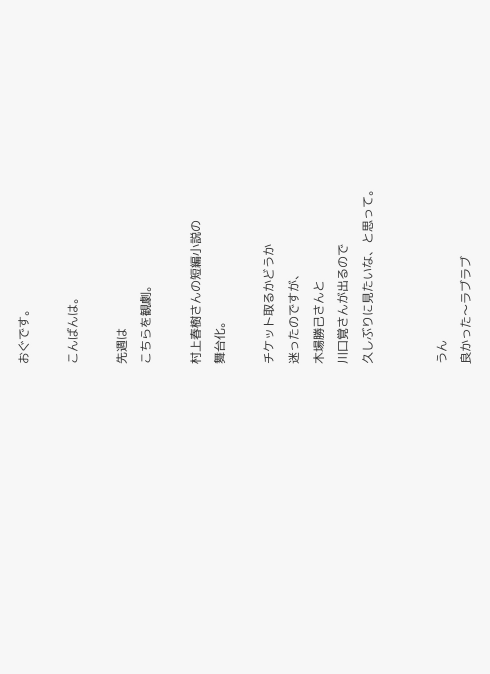おぐです。

こんばんは。

先週は
こちらを観劇。

村上春樹さんの短編小説の
舞台化。

チケット取るかどうか
迷ったのですが、
木場勝己さんと
川口覚さんが出るので
久しぶりに見たいな、と思って。


うん
良かった〜ラブラブ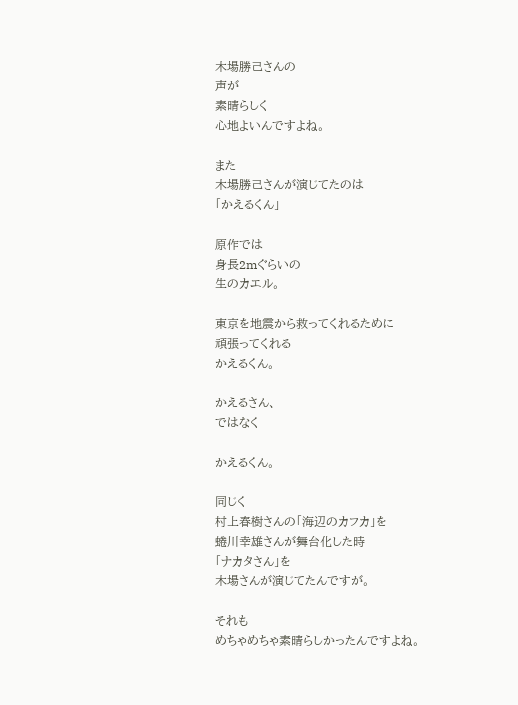木場勝己さんの
声が
素晴らしく
心地よいんですよね。

また
木場勝己さんが演じてたのは
「かえるくん」

原作では
身長2mぐらいの
生のカエル。

東京を地震から救ってくれるために
頑張ってくれる
かえるくん。

かえるさん、
ではなく

かえるくん。

同じく
村上春樹さんの「海辺のカフカ」を
蜷川幸雄さんが舞台化した時
「ナカタさん」を
木場さんが演じてたんですが。

それも
めちゃめちゃ素晴らしかったんですよね。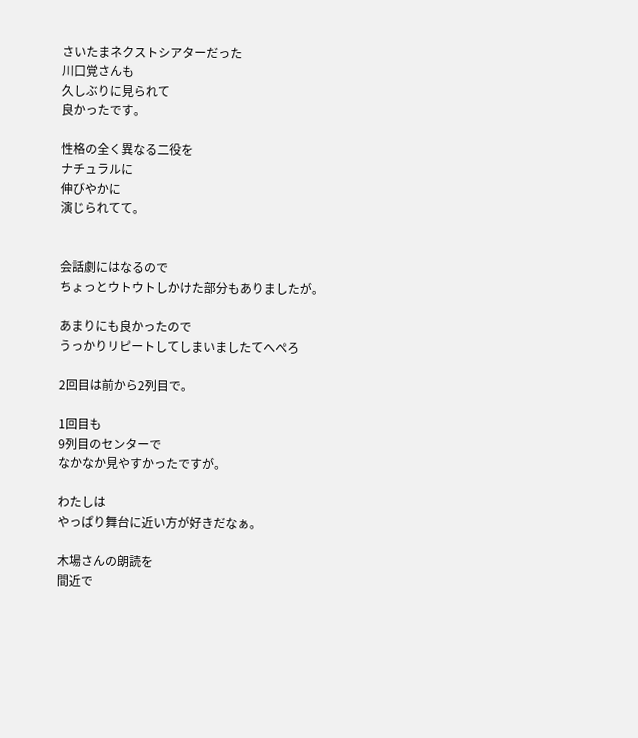さいたまネクストシアターだった
川口覚さんも
久しぶりに見られて
良かったです。

性格の全く異なる二役を
ナチュラルに
伸びやかに
演じられてて。


会話劇にはなるので
ちょっとウトウトしかけた部分もありましたが。

あまりにも良かったので
うっかりリピートしてしまいましたてへぺろ

2回目は前から2列目で。

1回目も
9列目のセンターで
なかなか見やすかったですが。

わたしは
やっぱり舞台に近い方が好きだなぁ。

木場さんの朗読を
間近で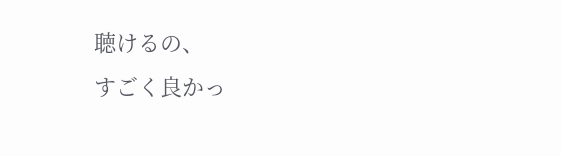聴けるの、
すごく良かっ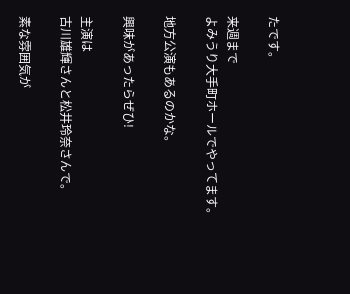たです。

来週まで
よみうり大手町ホールでやってます。

地方公演もあるのかな。

興味があったらぜひ!

主演は
古川雄輝さんと松井玲奈さんで。

素な雰囲気が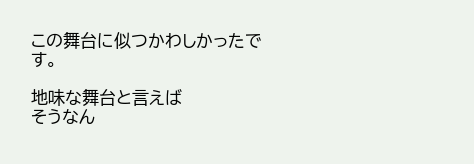この舞台に似つかわしかったです。

地味な舞台と言えば
そうなん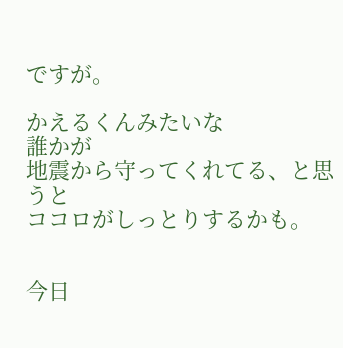ですが。

かえるくんみたいな
誰かが
地震から守ってくれてる、と思うと
ココロがしっとりするかも。


今日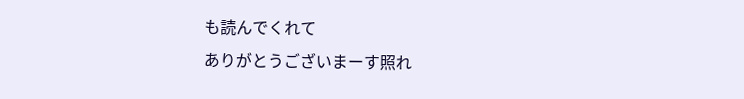も読んでくれて
ありがとうございまーす照れ